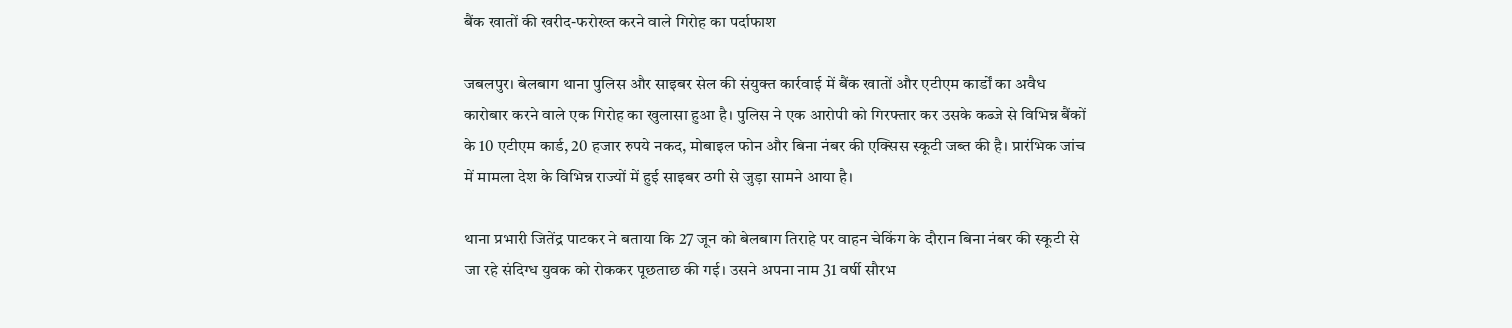बैंक खातों की खरीद-फरोख्त करने वाले गिरोह का पर्दाफाश

जबलपुर। बेलबाग थाना पुलिस और साइबर सेल की संयुक्त कार्रवाई में बैंक खातों और एटीएम कार्डों का अवैध कारोबार करने वाले एक गिरोह का खुलासा हुआ है। पुलिस ने एक आरोपी को गिरफ्तार कर उसके कब्जे से विभिन्न बैंकों के 10 एटीएम कार्ड, 20 हजार रुपये नकद, मोबाइल फोन और बिना नंबर की एक्सिस स्कूटी जब्त की है। प्रारंभिक जांच में मामला देश के विभिन्न राज्यों में हुई साइबर ठगी से जुड़ा सामने आया है।

थाना प्रभारी जितेंद्र पाटकर ने बताया कि 27 जून को बेलबाग तिराहे पर वाहन चेकिंग के दौरान बिना नंबर की स्कूटी से जा रहे संदिग्ध युवक को रोककर पूछताछ की गई। उसने अपना नाम 31 वर्षी सौरभ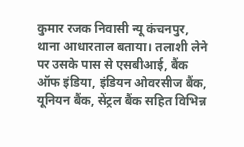कुमार रजक निवासी न्यू कंचनपुर, थाना आधारताल बताया। तलाशी लेने पर उसके पास से एसबीआई, बैंक ऑफ इंडिया, इंडियन ओवरसीज बैंक, यूनियन बैंक, सेंट्रल बैंक सहित विभिन्न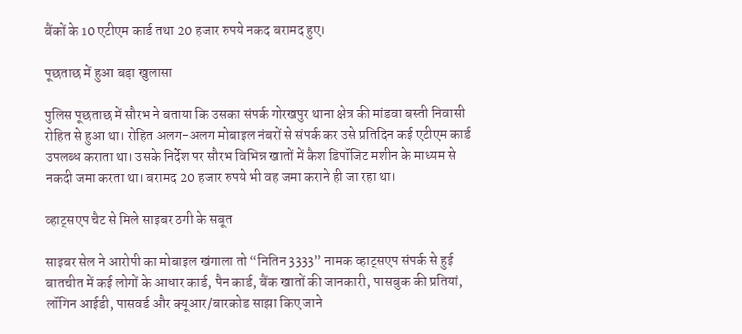बैंकों के 10 एटीएम कार्ड तथा 20 हजार रुपये नकद बरामद हुए।

पूछताछ में हुआ बड़ा खुलासा

पुलिस पूछताछ में सौरभ ने बताया कि उसका संपर्क गोरखपुर थाना क्षेत्र की मांडवा बस्ती निवासी रोहित से हुआ था। रोहित अलग-अलग मोबाइल नंबरों से संपर्क कर उसे प्रतिदिन कई एटीएम कार्ड उपलब्ध कराता था। उसके निर्देश पर सौरभ विभिन्न खातों में कैश डिपॉजिट मशीन के माध्यम से नकदी जमा करता था। बरामद 20 हजार रुपये भी वह जमा कराने ही जा रहा था।

व्हाट्सएप चैट से मिले साइबर ठगी के सबूत

साइबर सेल ने आरोपी का मोबाइल खंगाला तो “नितिन 3333” नामक व्हाट्सएप संपर्क से हुई बातचीत में कई लोगों के आधार कार्ड, पैन कार्ड, बैंक खातों की जानकारी, पासबुक की प्रतियां, लॉगिन आईडी, पासवर्ड और क्यूआर/बारकोड साझा किए जाने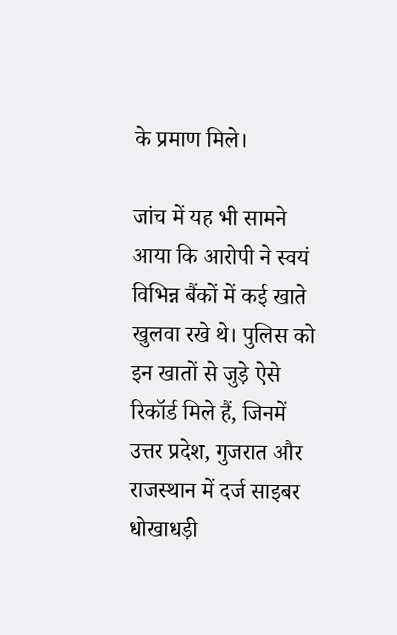के प्रमाण मिले।

जांच में यह भी सामने आया कि आरोपी ने स्वयं विभिन्न बैंकों में कई खाते खुलवा रखे थे। पुलिस को इन खातों से जुड़े ऐसे रिकॉर्ड मिले हैं, जिनमें उत्तर प्रदेश, गुजरात और राजस्थान में दर्ज साइबर धोखाधड़ी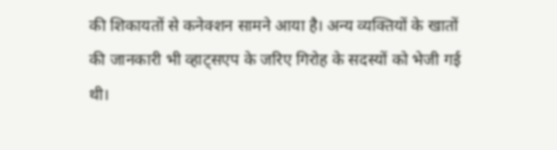की शिकायतों से कनेक्शन सामने आया है। अन्य व्यक्तियों के खातों की जानकारी भी व्हाट्सएप के जरिए गिरोह के सदस्यों को भेजी गई थी।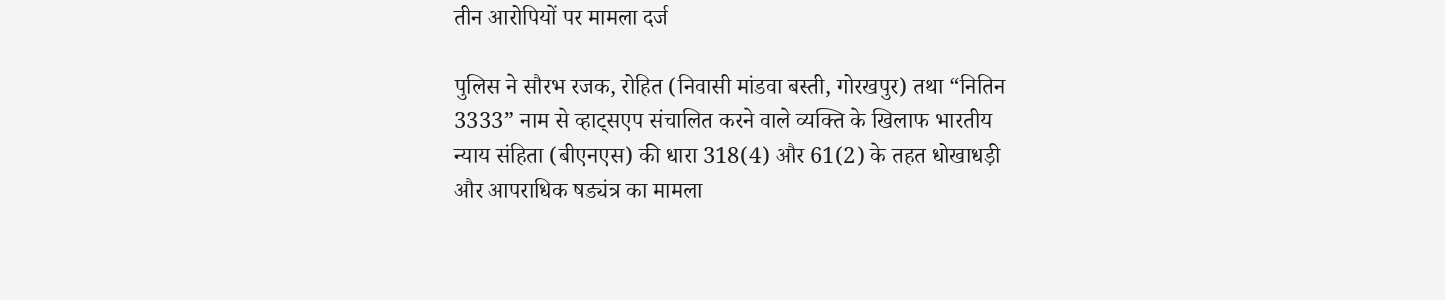तीन आरोपियों पर मामला दर्ज

पुलिस ने सौरभ रजक, रोहित (निवासी मांडवा बस्ती, गोरखपुर) तथा “नितिन 3333” नाम से व्हाट्सएप संचालित करने वाले व्यक्ति के खिलाफ भारतीय न्याय संहिता (बीएनएस) की धारा 318(4) और 61(2) के तहत धोखाधड़ी और आपराधिक षड्यंत्र का मामला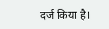दर्ज किया है।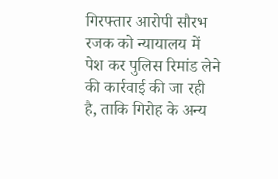गिरफ्तार आरोपी सौरभ रजक को न्यायालय में पेश कर पुलिस रिमांड लेने की कार्रवाई की जा रही है, ताकि गिरोह के अन्य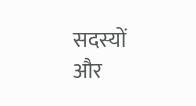सदस्यों और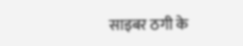साइबर ठगी के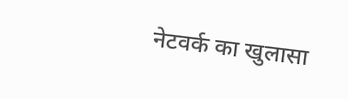नेटवर्क का खुलासा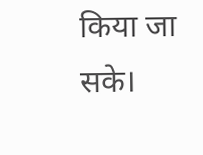किया जा सके।